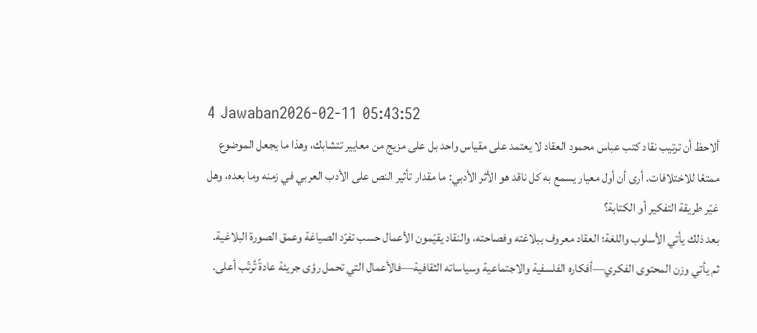4 Jawaban2026-02-11 05:43:52
ألاحظ أن ترتيب نقاد كتب عباس محمود العقاد لا يعتمد على مقياس واحد بل على مزيج من معايير تتشابك، وهذا ما يجعل الموضوع ممتعًا للاختلافات. أرى أن أول معيار يسمع به كل ناقد هو الأثر الأدبي: ما مقدار تأثير النص على الأدب العربي في زمنه وما بعده، وهل غيّر طريقة التفكير أو الكتابة؟
بعد ذلك يأتي الأسلوب واللغة؛ العقاد معروف ببلاغته وفصاحته، والنقاد يقيّمون الأعمال حسب تفرّد الصياغة وعمق الصورة البلاغية. ثم يأتي وزن المحتوى الفكري—أفكاره الفلسفية والاجتماعية وسياساته الثقافية—فالأعمال التي تحمل رؤى جريئة عادةً تُرتّب أعلى.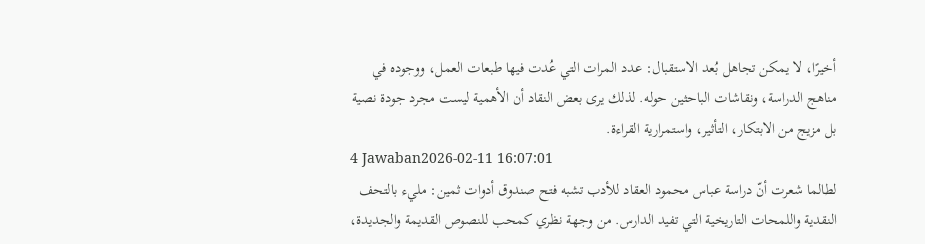أخيرًا، لا يمكن تجاهل بُعد الاستقبال: عدد المرات التي عُدت فيها طبعات العمل، ووجوده في مناهج الدراسة، ونقاشات الباحثين حوله. لذلك يرى بعض النقاد أن الأهمية ليست مجرد جودة نصية بل مزيج من الابتكار، التأثير، واستمرارية القراءة.
4 Jawaban2026-02-11 16:07:01
لطالما شعرت أنّ دراسة عباس محمود العقاد للأدب تشبه فتح صندوق أدوات ثمين: مليء بالتحف النقدية واللمحات التاريخية التي تفيد الدارس. من وجهة نظري كمحب للنصوص القديمة والجديدة،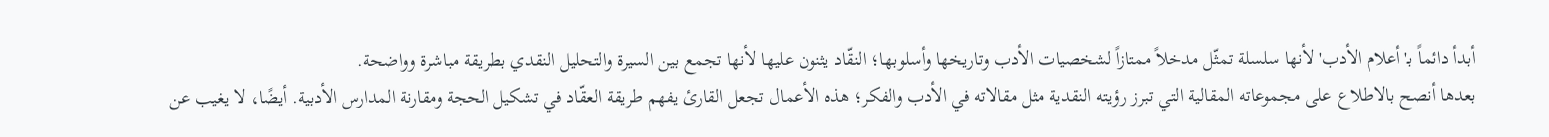أبدأ دائماً بـ'أعلام الأدب' لأنها سلسلة تمثّل مدخلاً ممتازاً لشخصيات الأدب وتاريخها وأسلوبها؛ النقّاد يثنون عليها لأنها تجمع بين السيرة والتحليل النقدي بطريقة مباشرة وواضحة.
بعدها أنصح بالاطلاع على مجموعاته المقالية التي تبرز رؤيته النقدية مثل مقالاته في الأدب والفكر؛ هذه الأعمال تجعل القارئ يفهم طريقة العقّاد في تشكيل الحجة ومقارنة المدارس الأدبية. أيضًا، لا يغيب عن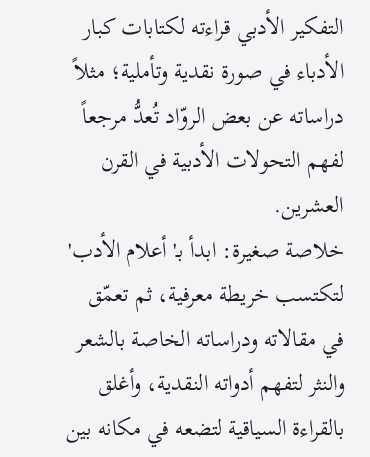التفكير الأدبي قراءته لكتابات كبار الأدباء في صورة نقدية وتأملية؛ مثلاً دراساته عن بعض الروّاد تُعدُّ مرجعاً لفهم التحولات الأدبية في القرن العشرين.
خلاصة صغيرة: ابدأ بـ'أعلام الأدب' لتكتسب خريطة معرفية، ثم تعمّق في مقالاته ودراساته الخاصة بالشعر والنثر لتفهم أدواته النقدية، وأغلق بالقراءة السياقية لتضعه في مكانه بين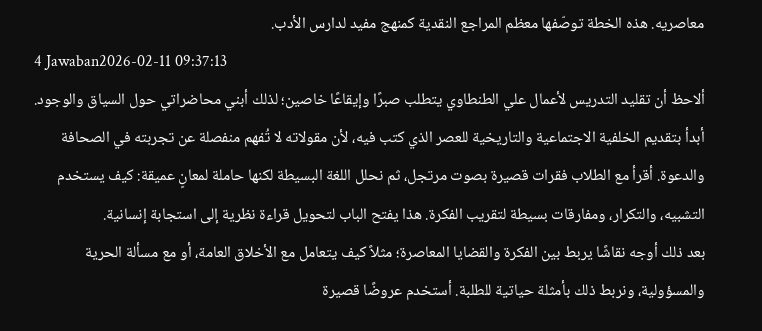معاصريه. هذه الخطة توصّفها معظم المراجع النقدية كمنهج مفيد لدارس الأدب.
4 Jawaban2026-02-11 09:37:13
ألاحظ أن تقليد التدريس لأعمال علي الطنطاوي يتطلب صبرًا وإيقاعًا خاصين؛ لذلك أبني محاضراتي حول السياق والوجود.
أبدأ بتقديم الخلفية الاجتماعية والتاريخية للعصر الذي كتب فيه، لأن مقولاته لا تُفهم منفصلة عن تجربته في الصحافة والدعوة. أقرأ مع الطلاب فقرات قصيرة بصوت مرتجل، ثم نحلل اللغة البسيطة لكنها حاملة لمعانٍ عميقة: كيف يستخدم التشبيه، والتكرار، ومفارقات بسيطة لتقريب الفكرة. هذا يفتح الباب لتحويل قراءة نظرية إلى استجابة إنسانية.
بعد ذلك أوجه نقاشًا يربط بين الفكرة والقضايا المعاصرة؛ مثلاً كيف يتعامل مع الأخلاق العامة، أو مع مسألة الحرية والمسؤولية، ونربط ذلك بأمثلة حياتية للطلبة. أستخدم عروضًا قصيرة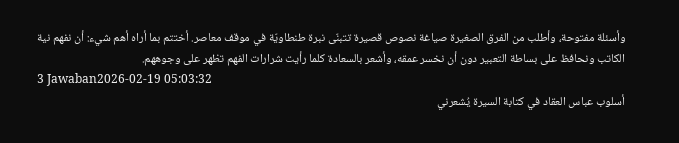وأسئلة مفتوحة، وأطلب من الفرق الصغيرة صياغة نصوص قصيرة تتبنّى نبرة طنطاويّة في موقف معاصر. أختتم بما أراه أهم شيء: أن نفهم نية الكاتب ونحافظ على بساطة التعبير دون أن نخسر عمقه، وأشعر بالسعادة كلما رأيت شرارات الفهم تظهر على وجوههم.
3 Jawaban2026-02-19 05:03:32
أسلوب عباس العقاد في كتابة السيرة يُشعرني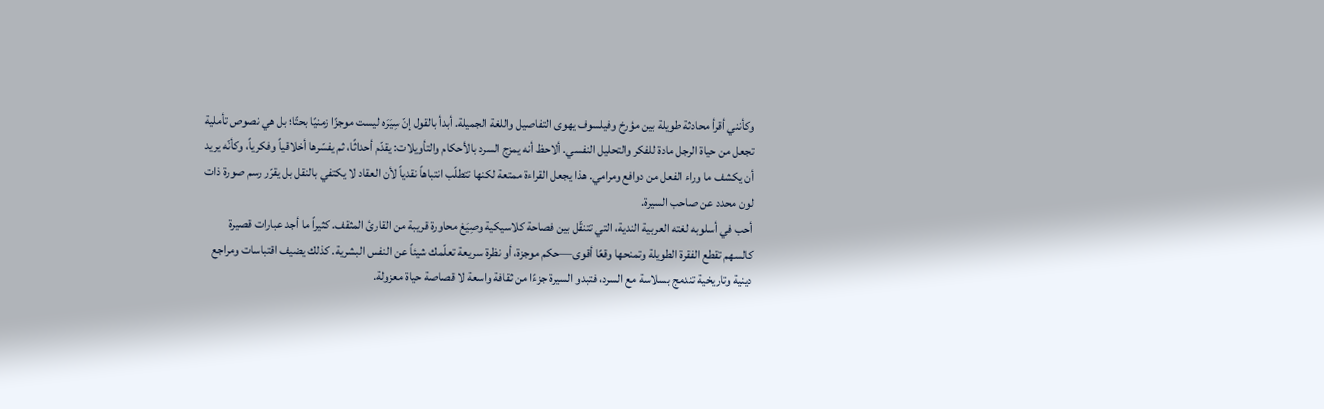وكأنني أقرأ محادثة طويلة بين مؤرخ وفيلسوف يهوى التفاصيل واللغة الجميلة. أبدأ بالقول إنّ سِيَرَه ليست موجزًا زمنيًا بحتًا؛ بل هي نصوص تأملية تجعل من حياة الرجل مادة للفكر والتحليل النفسي. ألاحظ أنه يمزج السرد بالأحكام والتأويلات: يقدّم أحداثًا، ثم يفسّرها أخلاقياً وفكرياً، وكأنّه يريد أن يكشف ما وراء الفعل من دوافع ومرامي. هذا يجعل القراءة ممتعة لكنها تتطلّب انتباهاً نقدياً لأن العقاد لا يكتفي بالنقل بل يقرّر رسم صورة ذات لون محدد عن صاحب السيرة.
أحب في أسلوبه لغته العربية الندية، التي تتنقّل بين فصاحة كلاسيكية وصِيَغ محاورة قريبة من القارئ المثقف. كثيراً ما أجد عبارات قصيرة كالسهم تقطع الفقرة الطويلة وتمنحها وقعًا أقوى—حكم موجزة، أو نظرة سريعة تعلّمك شيئاً عن النفس البشرية. كذلك يضيف اقتباسات ومراجع دينية وتاريخية تندمج بسلاسة مع السرد، فتبدو السيرة جزءًا من ثقافة واسعة لا قصاصة حياة معزولة.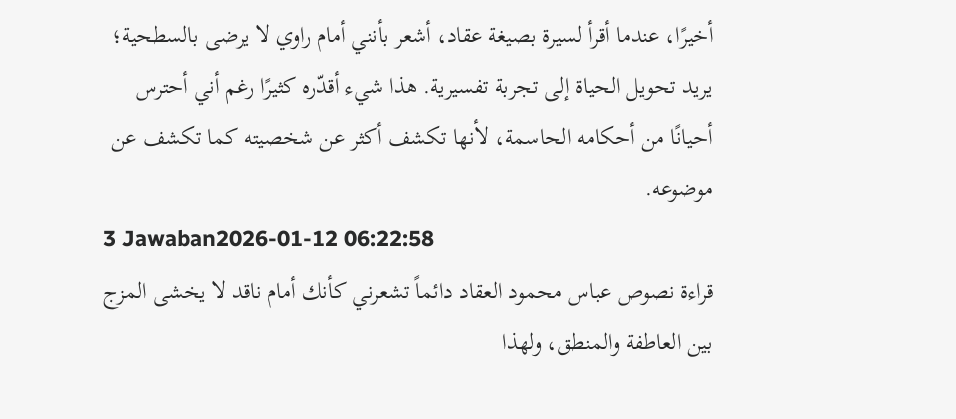أخيرًا، عندما أقرأ لسيرة بصيغة عقاد، أشعر بأنني أمام راوي لا يرضى بالسطحية؛ يريد تحويل الحياة إلى تجربة تفسيرية. هذا شيء أقدّره كثيرًا رغم أني أحترس أحيانًا من أحكامه الحاسمة، لأنها تكشف أكثر عن شخصيته كما تكشف عن موضوعه.
3 Jawaban2026-01-12 06:22:58
قراءة نصوص عباس محمود العقاد دائماً تشعرني كأنك أمام ناقد لا يخشى المزج بين العاطفة والمنطق، ولهذا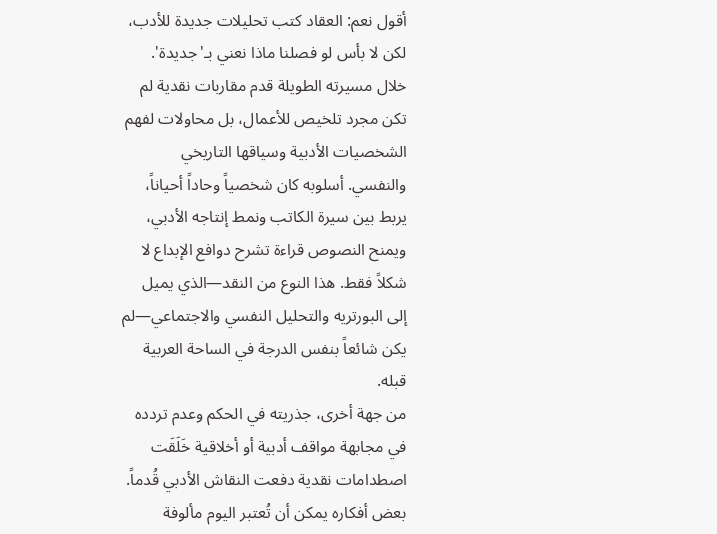أقول نعم: العقاد كتب تحليلات جديدة للأدب، لكن لا بأس لو فصلنا ماذا نعني بـ'جديدة'.
خلال مسيرته الطويلة قدم مقاربات نقدية لم تكن مجرد تلخيص للأعمال، بل محاولات لفهم الشخصيات الأدبية وسياقها التاريخي والنفسي. أسلوبه كان شخصياً وحاداً أحياناً، يربط بين سيرة الكاتب ونمط إنتاجه الأدبي، ويمنح النصوص قراءة تشرح دوافع الإبداع لا شكلاً فقط. هذا النوع من النقد—الذي يميل إلى البورتريه والتحليل النفسي والاجتماعي—لم يكن شائعاً بنفس الدرجة في الساحة العربية قبله.
من جهة أخرى، جذريته في الحكم وعدم تردده في مجابهة مواقف أدبية أو أخلاقية خَلَقَت اصطدامات نقدية دفعت النقاش الأدبي قُدماً. بعض أفكاره يمكن أن تُعتبر اليوم مألوفة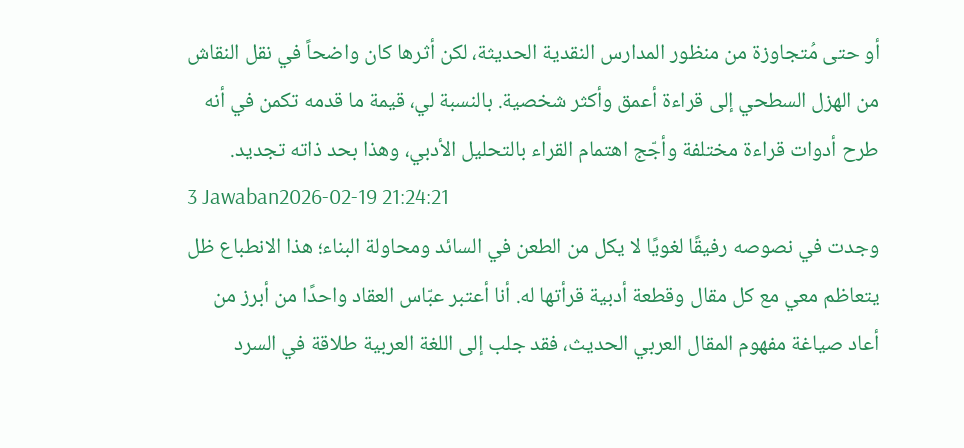أو حتى مُتجاوزة من منظور المدارس النقدية الحديثة، لكن أثرها كان واضحاً في نقل النقاش من الهزل السطحي إلى قراءة أعمق وأكثر شخصية. بالنسبة لي، قيمة ما قدمه تكمن في أنه طرح أدوات قراءة مختلفة وأجّج اهتمام القراء بالتحليل الأدبي، وهذا بحد ذاته تجديد.
3 Jawaban2026-02-19 21:24:21
وجدت في نصوصه رفيقًا لغويًا لا يكل من الطعن في السائد ومحاولة البناء؛ هذا الانطباع ظل يتعاظم معي مع كل مقال وقطعة أدبية قرأتها له. أنا أعتبر عبّاس العقاد واحدًا من أبرز من أعاد صياغة مفهوم المقال العربي الحديث، فقد جلب إلى اللغة العربية طلاقة في السرد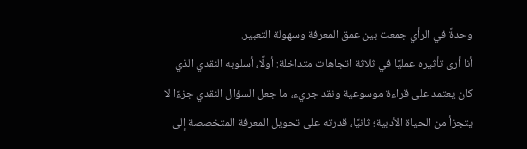وحدةً في الرأي جمعت بين عمق المعرفة وسهولة التعبير.
أنا أرى تأثيره عمليًا في ثلاثة اتجاهات متداخلة: أولًا، أسلوبه النقدي الذي كان يعتمد على قراءة موسوعية ونقد جريء، ما جعل السؤال النقدي جزءًا لا يتجزأ من الحياة الأدبية؛ ثانيًا، قدرته على تحويل المعرفة المتخصصة إلى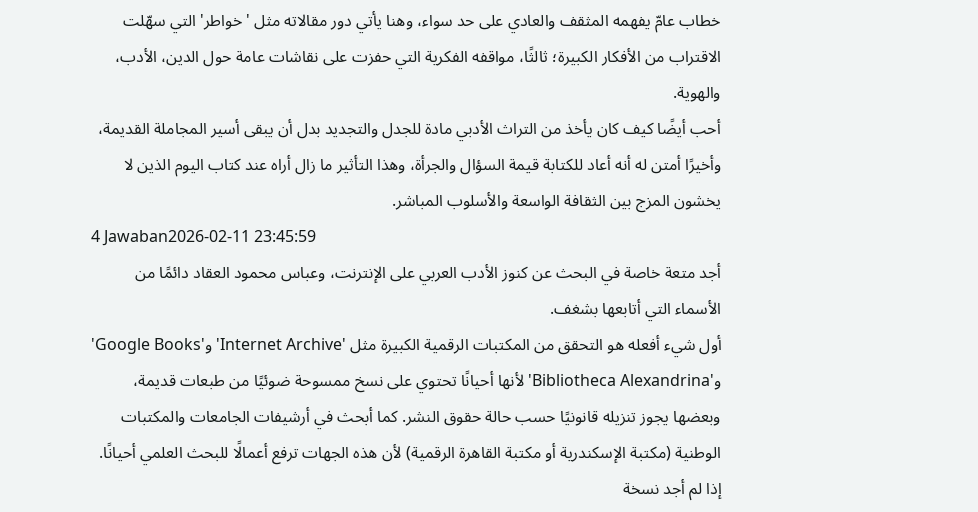خطاب عامّ يفهمه المثقف والعادي على حد سواء، وهنا يأتي دور مقالاته مثل 'خواطر' التي سهّلت الاقتراب من الأفكار الكبيرة؛ ثالثًا، مواقفه الفكرية التي حفزت على نقاشات عامة حول الدين، الأدب، والهوية.
أحب أيضًا كيف كان يأخذ من التراث الأدبي مادة للجدل والتجديد بدل أن يبقى أسير المجاملة القديمة، وأخيرًا أمتن له أنه أعاد للكتابة قيمة السؤال والجرأة، وهذا التأثير ما زال أراه عند كتاب اليوم الذين لا يخشون المزج بين الثقافة الواسعة والأسلوب المباشر.
4 Jawaban2026-02-11 23:45:59
أجد متعة خاصة في البحث عن كنوز الأدب العربي على الإنترنت، وعباس محمود العقاد دائمًا من الأسماء التي أتابعها بشغف.
أول شيء أفعله هو التحقق من المكتبات الرقمية الكبيرة مثل 'Internet Archive' و'Google Books' و'Bibliotheca Alexandrina' لأنها أحيانًا تحتوي على نسخ ممسوحة ضوئيًا من طبعات قديمة، وبعضها يجوز تنزيله قانونيًا حسب حالة حقوق النشر. كما أبحث في أرشيفات الجامعات والمكتبات الوطنية (مكتبة الإسكندرية أو مكتبة القاهرة الرقمية) لأن هذه الجهات ترفع أعمالًا للبحث العلمي أحيانًا.
إذا لم أجد نسخة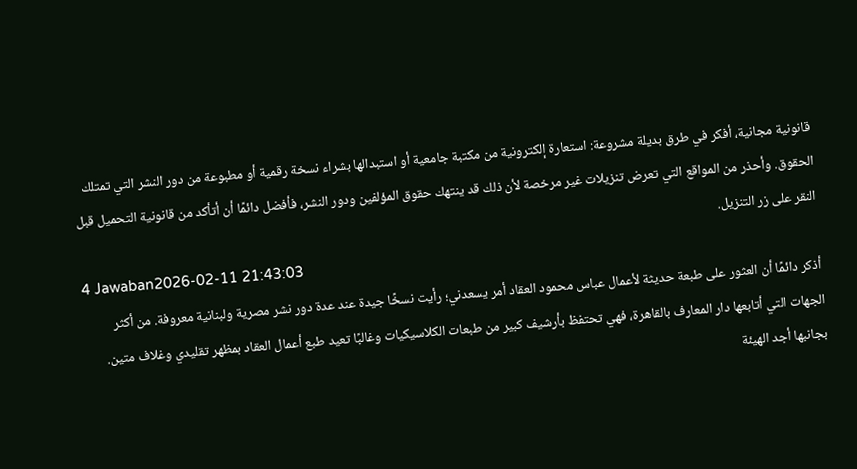قانونية مجانية، أفكر في طرق بديلة مشروعة: استعارة إلكترونية من مكتبة جامعية أو استبدالها بشراء نسخة رقمية أو مطبوعة من دور النشر التي تمتلك الحقوق. وأحذر من المواقع التي تعرض تنزيلات غير مرخصة لأن ذلك قد ينتهك حقوق المؤلفين ودور النشر، فأفضل دائمًا أن أتأكد من قانونية التحميل قبل النقر على زر التنزيل.
4 Jawaban2026-02-11 21:43:03
أذكر دائمًا أن العثور على طبعة حديثة لأعمال عباس محمود العقاد أمر يسعدني؛ رأيت نسخًا جيدة عند عدة دور نشر مصرية ولبنانية معروفة. من أكثر الجهات التي أتابعها دار المعارف بالقاهرة، فهي تحتفظ بأرشيف كبير من طبعات الكلاسيكيات وغالبًا تعيد طبع أعمال العقاد بمظهر تقليدي وغلاف متين.
بجانبها أجد الهيئة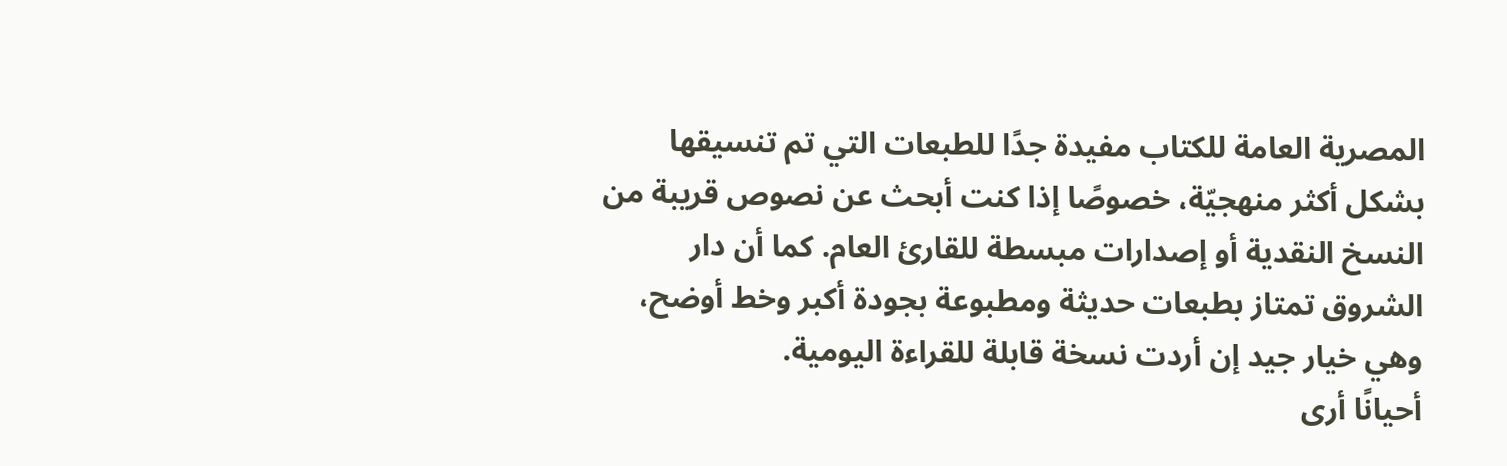المصرية العامة للكتاب مفيدة جدًا للطبعات التي تم تنسيقها بشكل أكثر منهجيّة، خصوصًا إذا كنت أبحث عن نصوص قريبة من النسخ النقدية أو إصدارات مبسطة للقارئ العام. كما أن دار الشروق تمتاز بطبعات حديثة ومطبوعة بجودة أكبر وخط أوضح، وهي خيار جيد إن أردت نسخة قابلة للقراءة اليومية.
أحيانًا أرى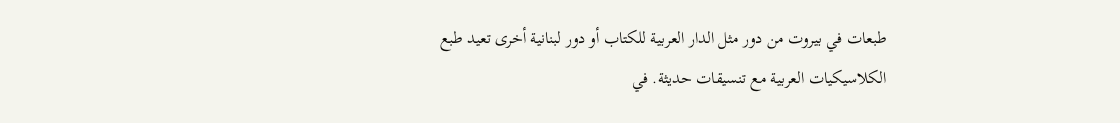طبعات في بيروت من دور مثل الدار العربية للكتاب أو دور لبنانية أخرى تعيد طبع الكلاسيكيات العربية مع تنسيقات حديثة. في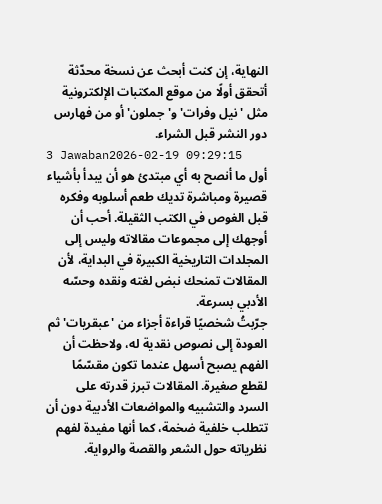النهاية، إن كنت أبحث عن نسخة محدّثة أتحقق أولًا من موقع المكتبات الإلكترونية مثل 'نيل وفرات' و'جملون' أو من فهارس دور النشر قبل الشراء.
3 Jawaban2026-02-19 09:29:15
أول ما أنصح به أي مبتدئ هو أن يبدأ بأشياء قصيرة ومباشرة تديك طعم أسلوبه وفكره قبل الغوص في الكتب الثقيلة. أحب أن أوجهك إلى مجموعات مقالاته وليس إلى المجلدات التاريخية الكبيرة في البداية، لأن المقالات تمنحك نبض لغته ونقده وحسّه الأدبي بسرعة.
جرّبتُ شخصيًا قراءة أجزاء من 'عبقريات' ثم العودة إلى نصوص نقدية له، ولاحظت أن الفهم يصبح أسهل عندما تكون مقسّمًا لقطع صغيرة. المقالات تبرز قدرته على السرد والتشبيه والمواضعات الأدبية دون أن تتطلب خلفية ضخمة، كما أنها مفيدة لفهم نظرياته حول الشعر والقصة والرواية.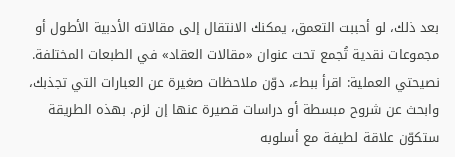بعد ذلك، لو أحببت التعمق، يمكنك الانتقال إلى مقالاته الأدبية الأطول أو مجموعات نقدية تُجمع تحت عنوان «مقالات العقاد» في الطبعات المختلفة.
نصيحتي العملية: اقرأ ببطء، دوّن ملاحظات صغيرة عن العبارات التي تجذبك، وابحث عن شروح مبسطة أو دراسات قصيرة عنها إن لزم. بهذه الطريقة ستكوّن علاقة لطيفة مع أسلوبه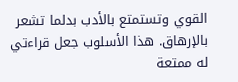القوي وتستمتع بالأدب بدلما تشعر بالإرهاق. هذا الأسلوب جعل قراءتي له ممتعة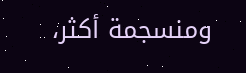ومنسجمة أكثر،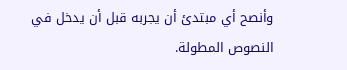وأنصح أي مبتدئ أن يجربه قبل أن يدخل في النصوص المطولة.